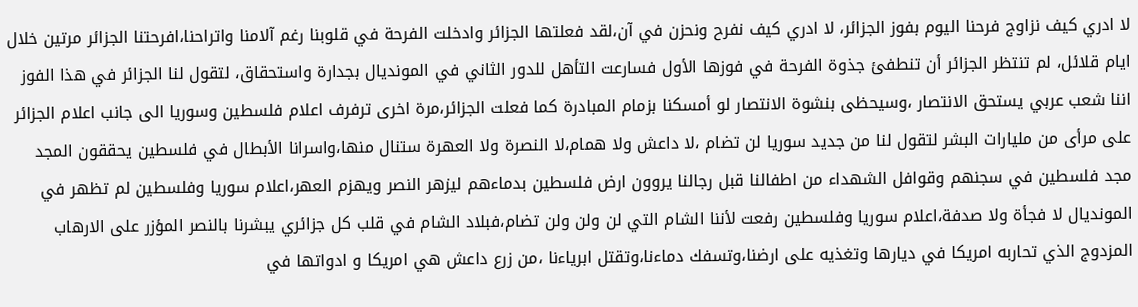لا ادري كيف نزاوج فرحنا اليوم بفوز الجزائر، لا ادري كيف نفرح ونحزن في آن،لقد فعلتها الجزائر وادخلت الفرحة في قلوبنا رغم آلامنا واتراحنا،افرحتنا الجزائر مرتين خلال ايام قلائل، لم تنتظر الجزائر أن تنطفئ جذوة الفرحة في فوزها الأول فسارعت التأهل للدور الثاني في المونديال بجدارة واستحقاق، لتقول لنا الجزائر في هذا الفوز اننا شعب عربي يستحق الانتصار ،وسيحظى بنشوة الانتصار لو أمسكنا بزمام المبادرة كما فعلت الجزائر،مرة اخرى ترفرف اعلام فلسطين وسوريا الى جانب اعلام الجزائر على مرأى من مليارات البشر لتقول لنا من جديد سوريا لن تضام ،لا داعش ولا همام،لا النصرة ولا العهرة ستنال منها،واسرانا الأبطال في فلسطين يحققون المجد مجد فلسطين في سجنهم وقوافل الشهداء من اطفالنا قبل رجالنا يروون ارض فلسطين بدماءهم ليزهر النصر ويهزم العهر،اعلام سوريا وفلسطين لم تظهر في المونديال لا فجأة ولا صدفة،اعلام سوريا وفلسطين رفعت لأننا الشام التي لن ولن ولن تضام،فبلاد الشام في قلب كل جزائري يبشرنا بالنصر المؤزر على الارهاب المزدوج الذي تحاربه امريكا في ديارها وتغذيه على ارضنا،وتسفك دماءنا،وتقتل ابرياءنا ،من زرع داعش هي امريكا و ادواتها في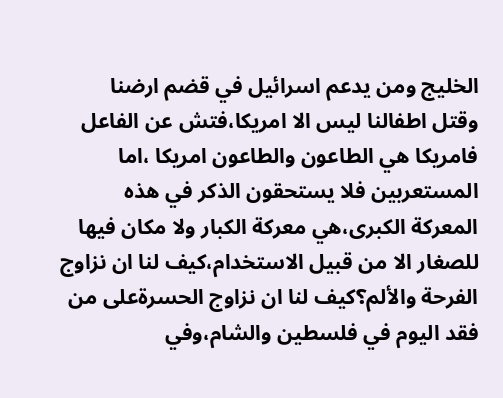الخليج ومن يدعم اسرائيل في قضم ارضنا وقتل اطفالنا ليس الا امريكا،فتش عن الفاعل فامريكا هي الطاعون والطاعون امريكا ،اما المستعربين فلا يستحقون الذكر في هذه المعركة الكبرى،هي معركة الكبار ولا مكان فيها للصغار الا من قبيل الاستخدام،كيف لنا ان نزاوج الفرحة والألم؟كيف لنا ان نزاوج الحسرةعلى من فقد اليوم في فلسطين والشام،وفي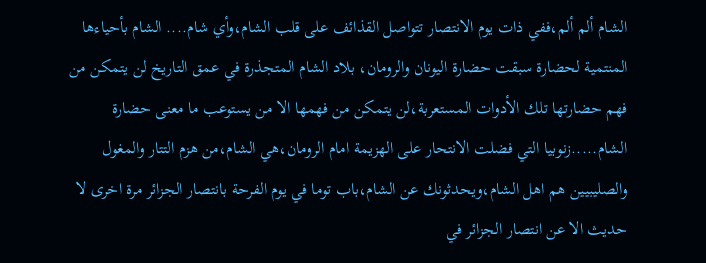الشام ألم ألم،ففي ذات يوم الانتصار تتواصل القذائف على قلب الشام،وأي شام.... الشام بأحياءها المنتمية لحضارة سبقت حضارة اليونان والرومان، بلاد الشام المتجذرة في عمق التاريخ لن يتمكن من فهم حضارتها تلك الأدوات المستعربة،لن يتمكن من فهمها الا من يستوعب ما معنى حضارة الشام.....زنوبيا التي فضلت الانتحار على الهزيمة امام الرومان،هي الشام،من هزم التتار والمغول والصليبيين هم اهل الشام،ويحدثونك عن الشام،باب توما في يوم الفرحة بانتصار الجزائر مرة اخرى لا حديث الا عن انتصار الجزائر في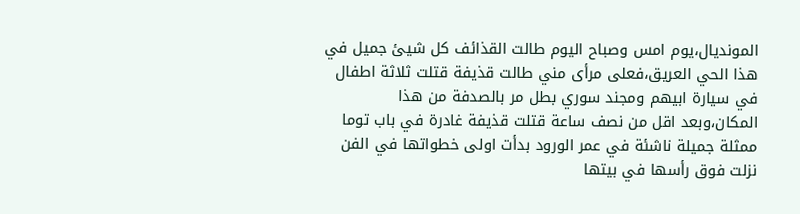المونديال،يوم امس وصباح اليوم طالت القذائف كل شيئ جميل في هذا الحي العريق،فعلى مرأى مني طالت قذيفة قتلت ثلاثة اطفال في سيارة ابيهم ومجند سوري بطل مر بالصدفة من هذا المكان،وبعد اقل من نصف ساعة قتلت قذيفة غادرة في باب توما ممثلة جميلة ناشئة في عمر الورود بدأت اولى خطواتها في الفن نزلت فوق رأسها في بيتها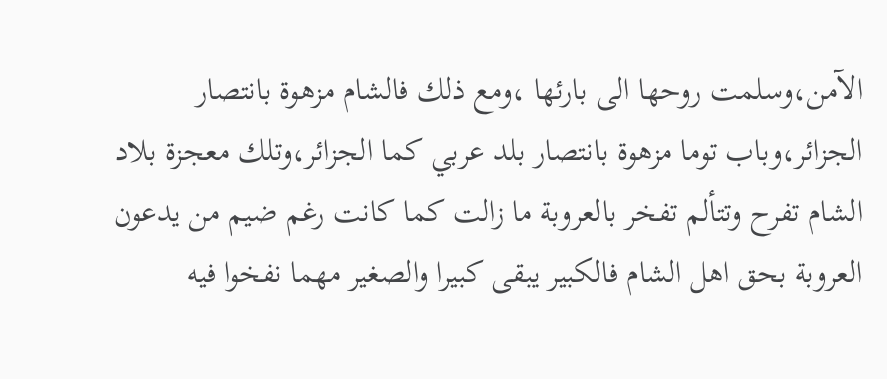الآمن،وسلمت روحها الى بارئها ،ومع ذلك فالشام مزهوة بانتصار الجزائر،وباب توما مزهوة بانتصار بلد عربي كما الجزائر،وتلك معجزة بلاد الشام تفرح وتتألم تفخر بالعروبة ما زالت كما كانت رغم ضيم من يدعون العروبة بحق اهل الشام فالكبير يبقى كبيرا والصغير مهما نفخوا فيه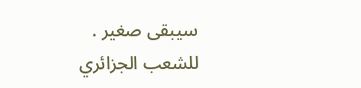سيبقى صغير .
للشعب الجزائري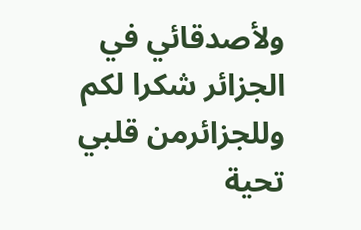ولأصدقائي في الجزائر شكرا لكم وللجزائرمن قلبي تحية